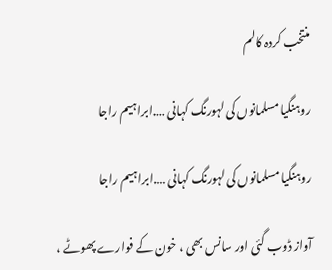منتخب کردہ کالم

روہنگیا مسلمانوں کی لہورنگ کہانی ….ابراہیم راجا

روہنگیا مسلمانوں کی لہورنگ کہانی ….ابراہیم راجا

آواز ڈوب گئی اور سانس بھی ، خون کے فوارے پھوٹے ،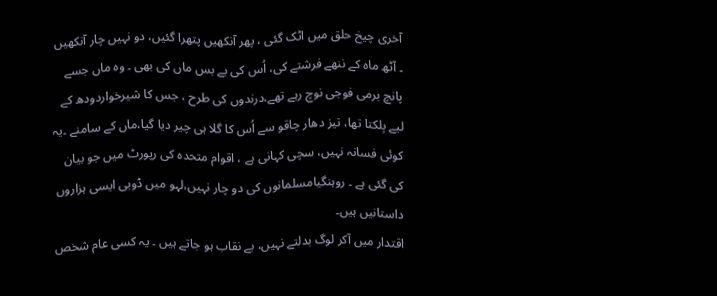آخری چیخ حلق میں اٹک گئی ، پھر آنکھیں پتھرا گئیں، دو نہیں چار آنکھیں ۔ آٹھ ماہ کے ننھے فرشتے کی، اُس کی بے بس ماں کی بھی ۔ وہ ماں جسے پانچ برمی فوجی نوچ رہے تھے،درندوں کی طرح ، جس کا شیرخواردودھ کے لیے بِلکتا تھا، تیز دھار چاقو سے اُس کا گلا ہی چیر دیا گیا،ماں کے سامنے ۔یہ کوئی فسانہ نہیں، سچی کہانی ہے ، اقوام متحدہ کی رپورٹ میں جو بیان کی گئی ہے ۔ روہنگیامسلمانوں کی دو چار نہیں،لہو میں ڈوبی ایسی ہزاروں داستانیں ہیں۔
اقتدار میں آکر لوگ بدلتے نہیں، بے نقاب ہو جاتے ہیں ۔ یہ کسی عام شخص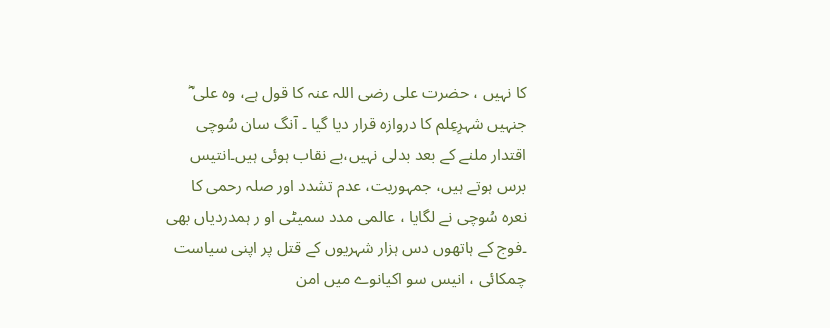کا نہیں ، حضرت علی رضی اللہ عنہ کا قول ہے، وہ علی ؓ جنہیں شہرِعِلم کا دروازہ قرار دیا گیا ۔ آنگ سان سُوچی اقتدار ملنے کے بعد بدلی نہیں،بے نقاب ہوئی ہیں۔انتیس برس ہوتے ہیں، جمہوریت، عدم تشدد اور صلہ رحمی کا نعرہ سُوچی نے لگایا ، عالمی مدد سمیٹی او ر ہمدردیاں بھی ۔فوج کے ہاتھوں دس ہزار شہریوں کے قتل پر اپنی سیاست چمکائی ، انیس سو اکیانوے میں امن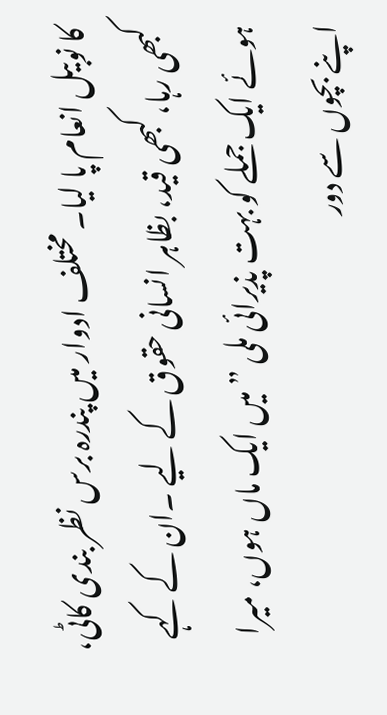کا نوبیل انعام پا لیا۔ مختلف ادوار میں پندرہ برس نظر بندی کاٹی، کبھی رہا، کبھی قید، بظاہر انسانی حقوق کے لیے ۔ان کے کہے ہوئے ایک جملے کو بہت پذیرائی ملی ”میں ایک ماں ہوں، میرا اپنے بچوں سے دور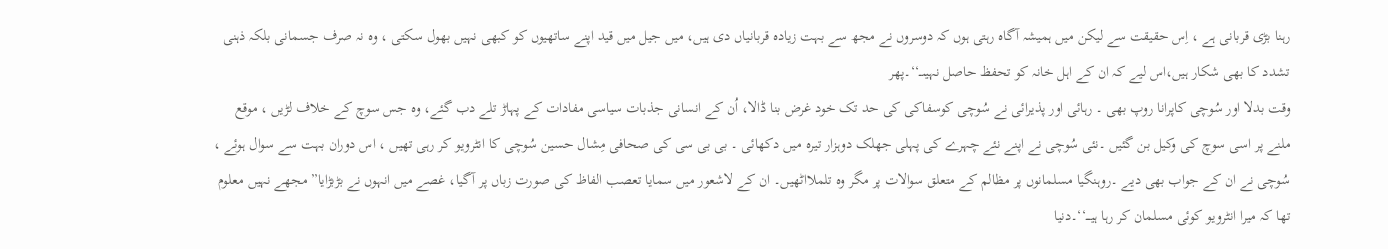رہنا بڑی قربانی ہے ، اِس حقیقت سے لیکن میں ہمیشہ آگاہ رہتی ہوں کہ دوسروں نے مجھ سے بہت زیادہ قربانیاں دی ہیں، میں جیل میں قید اپنے ساتھیوں کو کبھی نہیں بھول سکتی ، وہ نہ صرف جسمانی بلکہ ذہنی تشدد کا بھی شکار ہیں،اس لیے کہ ان کے اہل خانہ کو تحفظ حاصل نہیںــ‘‘۔پھر
وقت بدلا اور سُوچی کاپرانا روپ بھی ۔ رہائی اور پذیرائی نے سُوچی کوسفاکی کی حد تک خود غرض بنا ڈالا، اُن کے انسانی جذبات سیاسی مفادات کے پہاڑ تلے دب گئے، وہ جس سوچ کے خلاف لڑیں ، موقع ملنے پر اسی سوچ کی وکیل بن گئیں ۔نئی سُوچی نے اپنے نئے چہرے کی پہلی جھلک دوہزار تیرہ میں دکھائی ۔ بی بی سی کی صحافی مِشال حسین سُوچی کا انٹرویو کر رہی تھیں ، اس دوران بہت سے سوال ہوئے ، سُوچی نے ان کے جواب بھی دیے ۔روہنگیا مسلمانوں پر مظالم کے متعلق سوالات پر مگر وہ تلملااٹھیں۔ ان کے لاشعور میں سمایا تعصب الفاظ کی صورت زباں پر آگیا، غصے میں انہوں نے بڑبڑایا” مجھے نہیں معلوم تھا کہ میرا انٹرویو کوئی مسلمان کر رہا ہیــــ‘‘۔دنیا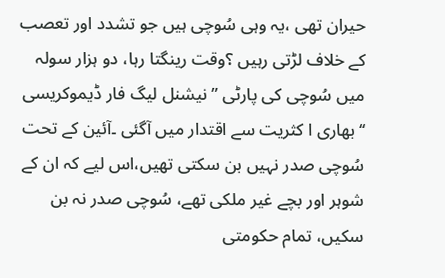حیران تھی ،یہ وہی سُوچی ہیں جو تشدد اور تعصب کے خلاف لڑتی رہیں ؟وقت رینگتا رہا، دو ہزار سولہ میں سُوچی کی پارٹی ”نیشنل لیگ فار ڈیموکریسی ‘‘بھاری ا کثریت سے اقتدار میں آگئی ۔آئین کے تحت سُوچی صدر نہیں بن سکتی تھیں،اس لیے کہ ان کے شوہر اور بچے غیر ملکی تھے، سُوچی صدر نہ بن سکیں، تمام حکومتی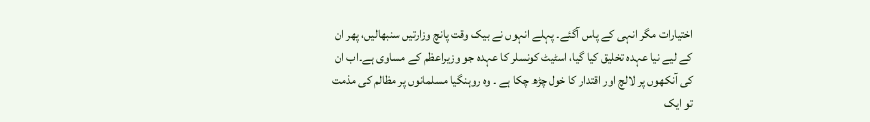اختیارات مگر انہی کے پاس آگئے۔ پہلے انہوں نے بیک وقت پانچ وزارتیں سنبھالیں، پھر ان کے لیے نیا عہدہ تخلیق کیا گیا، اسٹیٹ کونسلر کا عہدہ جو وزیراعظم کے مساوی ہے۔اب ان کی آنکھوں پر لالچ اور اقتدار کا خول چڑھ چکا ہے ۔ وہ روہنگیا مسلمانوں پر مظالم کی مذمت تو ایک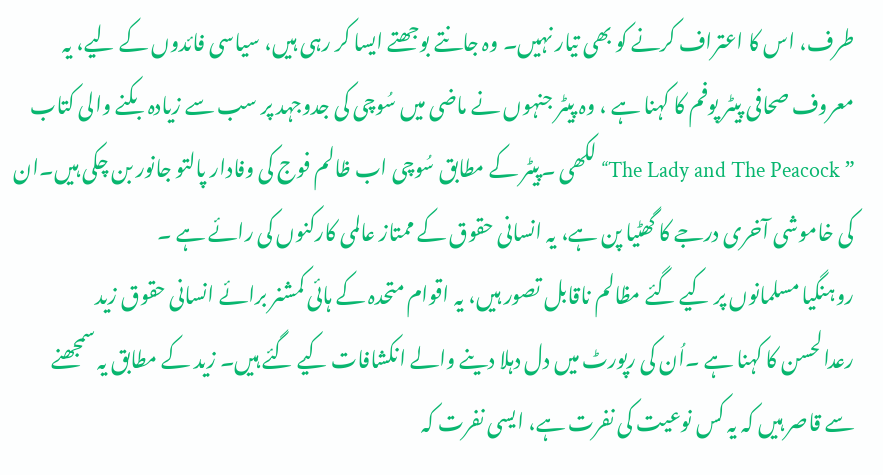طرف، اس کا اعتراف کرنے کو بھی تیار نہیں۔ وہ جانتے بوجھتے ایسا کر رہی ہیں، سیاسی فائدوں کے لیے، یہ معروف صحافی پیٹر پوفم کا کہنا ہے ، وہ پیٹر جنہوں نے ماضی میں سُوچی کی جدوجہد پر سب سے زیادہ بکنے والی کتاب ” The Lady and The Peacock‘‘ لکھی ۔پیٹر کے مطابق سُوچی اب ظالم فوج کی وفادار پالتو جانور بن چکی ہیں۔ان کی خاموشی آخری درجے کا گھٹیا پن ہے، یہ انسانی حقوق کے ممتاز عالمی کارکنوں کی رائے ہے ۔
روہنگیا مسلمانوں پر کیے گئے مظالم ناقابل تصور ہیں، یہ اقوام متحدہ کے ہائی کمشنر برائے انسانی حقوق زید رعدالحسن کا کہنا ہے ۔اُن کی رپورٹ میں دل دہلا دینے والے انکشافات کیے گئے ہیں۔ زید کے مطابق یہ سمجھنے سے قاصر ہیں کہ یہ کس نوعیت کی نفرت ہے، ایسی نفرت کہ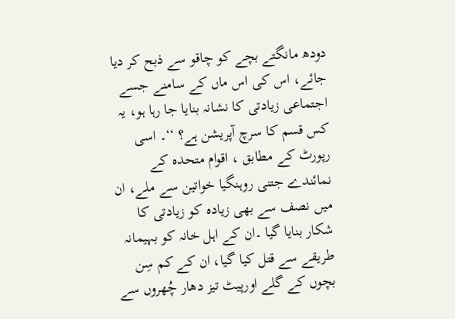دودھ مانگتے بچے کو چاقو سے ذبح کر دیا جائے، اس کی اس ماں کے سامنے جسے اجتماعی زیادتی کا نشانہ بنایا جا رہا ہو، یہ کس قسم کا سرچ آپریشن ہے؟ ‘‘۔ اسی رپورٹ کے مطابق ، اقوام متحدہ کے نمائندے جتنی روہنگیا خواتین سے ملے، ان میں نصف سے بھی زیادہ کو زیادتی کا شکار بنایا گیا ۔ان کے اہل خانہ کو بہیمانہ طریقے سے قتل کیا گیا، ان کے کم سِن بچوں کے گلے اورپیٹ تیز دھار چُھروں سے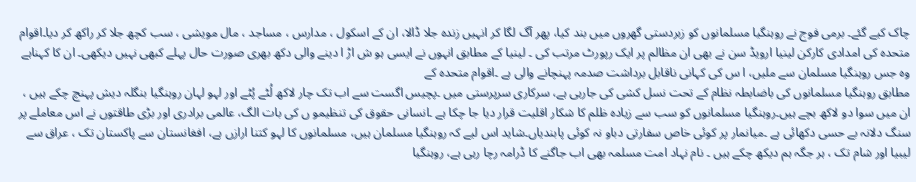چاک کیے گئے۔ برمی فوج نے روہنگیا مسلمانوں کو زبردستی گھروں میں بند کیا، پھر آگ لگا کر انہیں زندہ جلا ڈالا، ان کے اسکول ، مدارس ، مساجد ، مال مویشی ، سب کچھ جلا کر راکھ کر دیا۔اقوام متحدہ کی امدادی کارکن لینیا ارویڈ سن نے بھی ان مظالم پر ایک رپورٹ مرتب کی ۔ لینیا کے مطابق انہوں نے ایسی ہو ش اڑ ا دینے والی دکھ بھری صورت حال پہلے کبھی نہیں دیکھی۔ ان کا کہناہے وہ جس روہنگیا مسلمان سے ملیں، ا س کی کہانی ناقابل برداشت صدمہ پہنچانے والی ہے ۔اقوام متحدہ کے
مطابق روہنگیا مسلمانوں کی باضابطہ نظام کے تحت نسل کشی کی جارہی ہے، سرکاری سرپرستی میں ۔پچیس اگست سے اب تک چار لاکھ لُٹے پُٹے اور لہو لہان روہنگیا بنگلہ دیش پہنچ چکے ہیں ، ان میں سوا دو لاکھ بچے ہیں۔روہنگیا مسلمانوں کو سب سے زیادہ ظلم کا شکار اقلیت قرار دیا جا چکا ہے ۔انسانی حقوق کی تنظیمو ں کی بات الگ، عالمی برادری اور بڑی طاقتوں نے اس معاملے پر سنگ دلانہ بے حسی دکھائی ہے ۔میانمار پر کوئی خاص سفارتی دباو نہ کوئی پابندیاں۔شاید اس لیے کہ روہنگیا مسلمان ہیں، مسلمانوں کا لہو کتنا ارازں ہے، افغانستان سے پاکستان تک ، عراق سے لیبیا اور شام تک ، ہر جگہ ہم دیکھ چکے ہیں ۔ نام نہاد امت مسلمہ بھی اب جاگنے کا ڈرامہ رچا رہی ہے، روہنگیا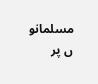مسلمانو ں پر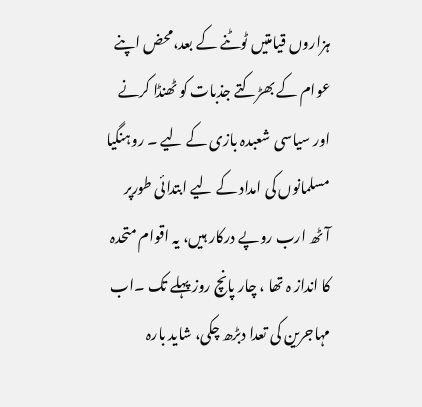ہزاروں قیامتیں ٹوٹنے کے بعد،محض اپنے عوام کے بھڑکتے جذبات کو ٹھنڈا کرنے اور سیاسی شعبدہ بازی کے لیے ۔ روہنگیا مسلمانوں کی امداد کے لیے ابتدائی طورپر آٹھ ارب روپے درکار ہیں، یہ اقوام متحدہ کا انداز ہ تھا ، چار پانچ روز پہلے تک ۔اب مہاجرین کی تعدا دبڑھ چکی، شاید بارہ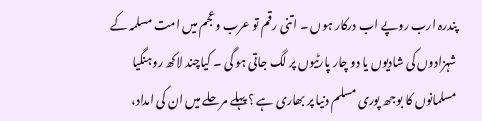پندرہ ارب روپے اب درکار ہوں ۔ اتنی رقم تو عرب وعجم میں امت مسلمہ کے شہزادوں کی شادیوں یا دو چار پارٹیوں پر لگ جاتی ہو گی ۔ کیاچند لاکھ روہنگیا مسلمانوں کا بوجھ پوری مسلم دنیا پر بھاری ہے ؟ پہلے مرحلے میں ان کی امداد،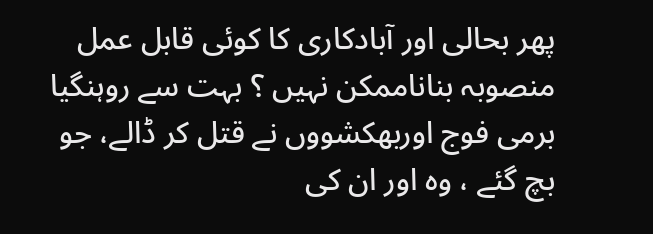پھر بحالی اور آبادکاری کا کوئی قابل عمل منصوبہ بناناممکن نہیں ؟ بہت سے روہنگیا برمی فوج اوربھکشووں نے قتل کر ڈالے، جو بچ گئے ، وہ اور ان کی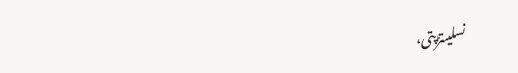نسلیںتڑپتی،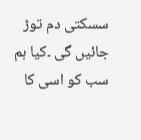سسکتی دم توڑ جائیں گی ۔کیا ہم سب کو اسی کا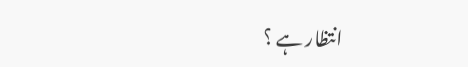انتظار ہے ؟